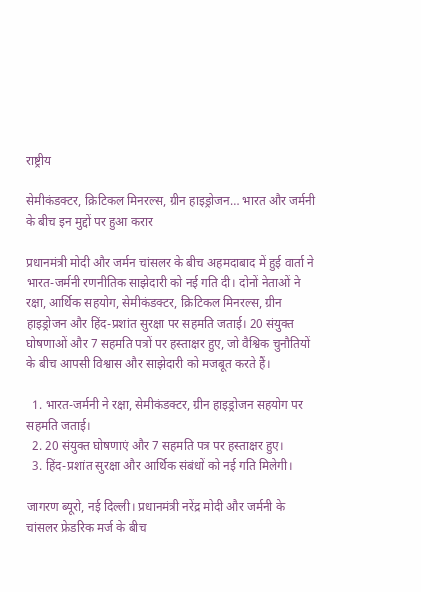राष्ट्रीय

सेमीकंडक्टर, क्रिटिकल मिनरल्स, ग्रीन हाइड्रोजन… भारत और जर्मनी के बीच इन मुद्दों पर हुआ करार

प्रधानमंत्री मोदी और जर्मन चांसलर के बीच अहमदाबाद में हुई वार्ता ने भारत-जर्मनी रणनीतिक साझेदारी को नई गति दी। दोनों नेताओं ने रक्षा, आर्थिक सहयोग, सेमीकंडक्टर, क्रिटिकल मिनरल्स, ग्रीन हाइड्रोजन और हिंद-प्रशांत सुरक्षा पर सहमति जताई। 20 संयुक्त घोषणाओं और 7 सहमति पत्रों पर हस्ताक्षर हुए, जो वैश्विक चुनौतियों के बीच आपसी विश्वास और साझेदारी को मजबूत करते हैं।

  1. भारत-जर्मनी ने रक्षा, सेमीकंडक्टर, ग्रीन हाइड्रोजन सहयोग पर सहमति जताई।
  2. 20 संयुक्त घोषणाएं और 7 सहमति पत्र पर हस्ताक्षर हुए।
  3. हिंद-प्रशांत सुरक्षा और आर्थिक संबंधों को नई गति मिलेगी।

जागरण ब्यूरो, नई दिल्ली। प्रधानमंत्री नरेंद्र मोदी और जर्मनी के चांसलर फ्रेडरिक मर्ज के बीच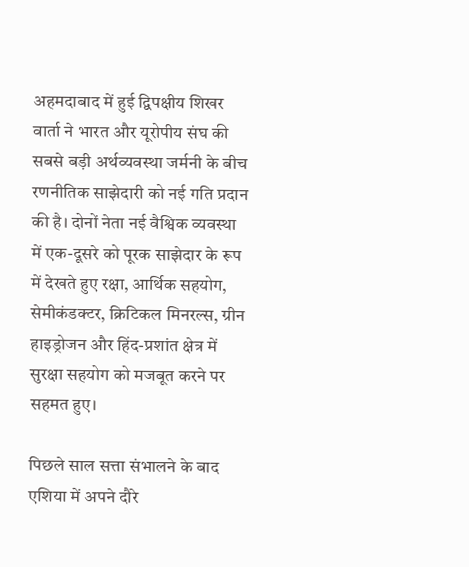अहमदाबाद में हुई द्विपक्षीय शिखर वार्ता ने भारत और यूरोपीय संघ की सबसे बड़ी अर्थव्यवस्था जर्मनी के बीच रणनीतिक साझेदारी को नई गति प्रदान की है। दोनों नेता नई वैश्विक व्यवस्था में एक-दूसरे को पूरक साझेदार के रूप में देखते हुए रक्षा, आर्थिक सहयोग, सेमीकंडक्टर, क्रिटिकल मिनरल्स, ग्रीन हाइड्रोजन और हिंद-प्रशांत क्षेत्र में सुरक्षा सहयोग को मजबूत करने पर सहमत हुए।

पिछले साल सत्ता संभालने के बाद एशिया में अपने दौरे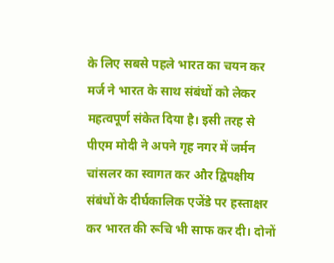के लिए सबसे पहले भारत का चयन कर मर्ज ने भारत के साथ संबंधों को लेकर महत्वपूर्ण संकेत दिया है। इसी तरह से पीएम मोदी ने अपने गृह नगर में जर्मन चांसलर का स्वागत कर और द्विपक्षीय संबंधों के दीर्घकालिक एजेंडे पर हस्ताक्षर कर भारत की रूचि भी साफ कर दी। दोनों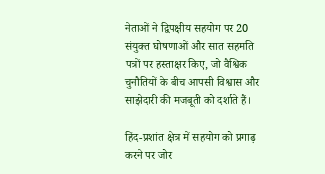नेताओं ने द्विपक्षीय सहयोग पर 20 संयुक्त घोषणाओं और सात सहमति पत्रों पर हस्ताक्षर किए, जो वैश्विक चुनौतियों के बीच आपसी विश्वास और साझेदारी की मजबूती को दर्शाते हैं।

हिंद-प्रशांत क्षेत्र में सहयोग को प्रगाढ़ करने पर जोर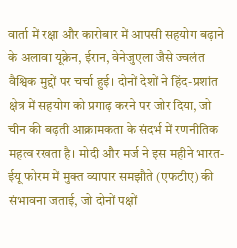वार्ता में रक्षा और कारोबार में आपसी सहयोग बढ़ाने के अलावा यूक्रेन, ईरान, वेनेजुएला जैसे ज्वलंत वैश्विक मुद्दों पर चर्चा हुई। दोनों देशों ने हिंद-प्रशांत क्षेत्र में सहयोग को प्रगाढ़ करने पर जोर दिया, जो चीन की बढ़ती आक्रामकता के संदर्भ में रणनीतिक महत्व रखता है। मोदी और मर्ज ने इस महीने भारत-ईयू फोरम में मुक्त व्यापार समझौते (एफटीए) की संभावना जताई, जो दोनों पक्षों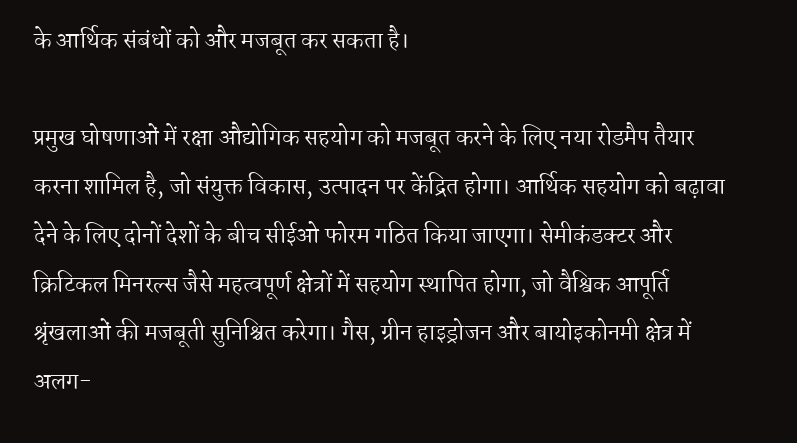के आर्थिक संबंधों को और मजबूत कर सकता है।

प्रमुख घोषणाओं में रक्षा औद्योगिक सहयोग को मजबूत करने के लिए नया रोडमैप तैयार करना शामिल है, जो संयुक्त विकास, उत्पादन पर केंद्रित होगा। आर्थिक सहयोग को बढ़ावा देने के लिए दोनों देशों के बीच सीईओ फोरम गठित किया जाएगा। सेमीकंडक्टर और क्रिटिकल मिनरल्स जैसे महत्वपूर्ण क्षेत्रों में सहयोग स्थापित होगा, जो वैश्विक आपूर्ति श्रृंखलाओं की मजबूती सुनिश्चित करेगा। गैस, ग्रीन हाइड्रोजन और बायोइकोनमी क्षेत्र में अलग-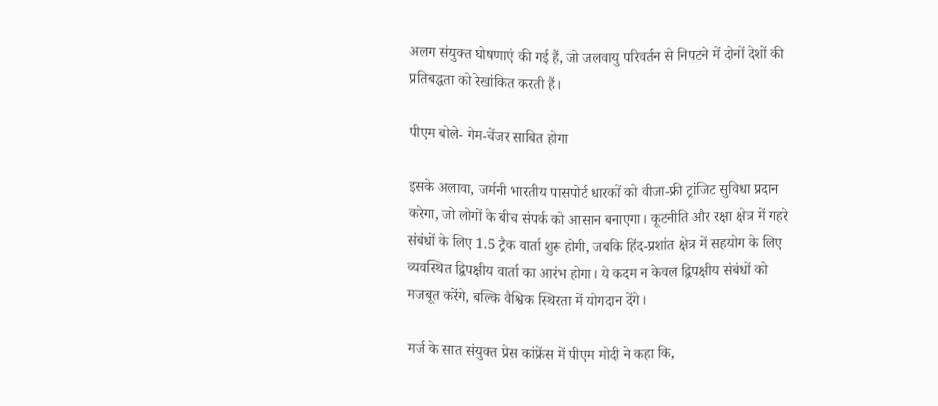अलग संयुक्त घोषणाएं की गई हैं, जो जलवायु परिवर्तन से निपटने में दोनों देशों की प्रतिबद्धता को रेखांकित करती हैं।

पीएम बोले- गेम-चेंजर साबित होगा

इसके अलावा, जर्मनी भारतीय पासपोर्ट धारकों को वीजा-फ्री ट्रांजिट सुविधा प्रदान करेगा, जो लोगों के बीच संपर्क को आसान बनाएगा। कूटनीति और रक्षा क्षेत्र में गहरे संबंधों के लिए 1.5 ट्रैक वार्ता शुरू होगी, जबकि हिंद-प्रशांत क्षेत्र में सहयोग के लिए व्यवस्थित द्विपक्षीय वार्ता का आरंभ होगा। ये कदम न केवल द्विपक्षीय संबंधों को मजबूत करेंगे, बल्कि वैश्विक स्थिरता में योगदान देंगे।

मर्ज के सात संयुक्त प्रेस कांफ्रेंस में पीएम मोदी ने कहा कि,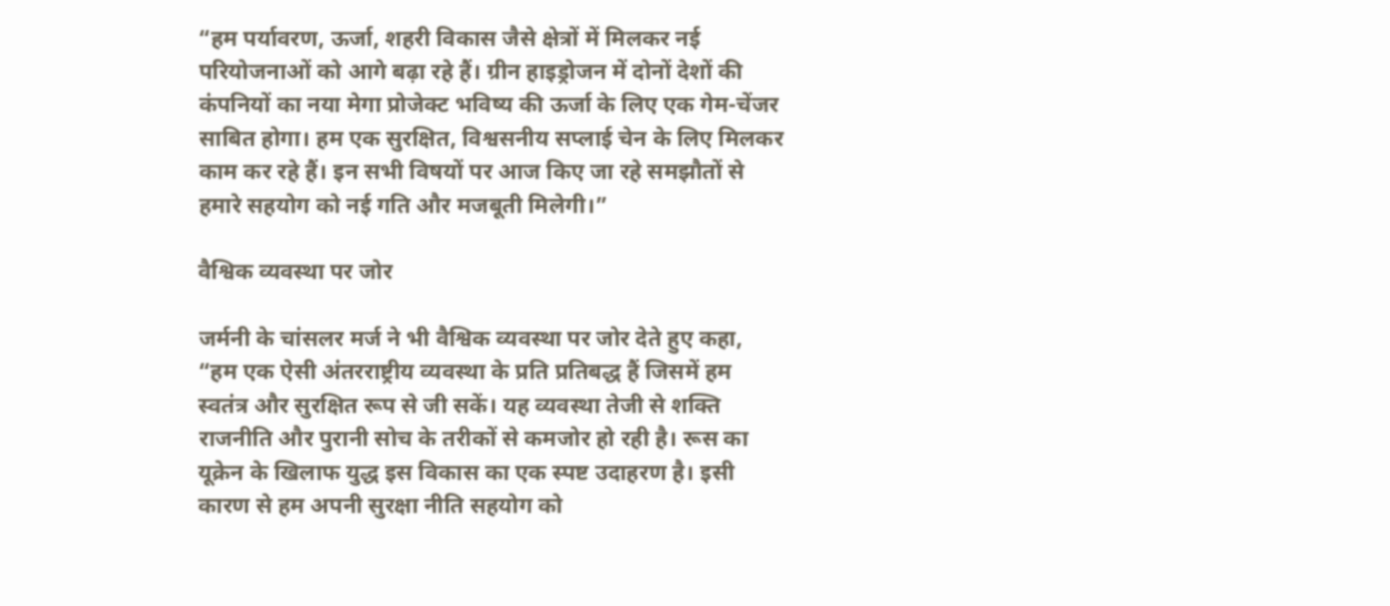“हम पर्यावरण, ऊर्जा, शहरी विकास जैसे क्षेत्रों में मिलकर नई परियोजनाओं को आगे बढ़ा रहे हैं। ग्रीन हाइड्रोजन में दोनों देशों की कंपनियों का नया मेगा प्रोजेक्ट भविष्य की ऊर्जा के लिए एक गेम-चेंजर साबित होगा। हम एक सुरक्षित, विश्वसनीय सप्लाई चेन के लिए मिलकर काम कर रहे हैं। इन सभी विषयों पर आज किए जा रहे समझौतों से हमारे सहयोग को नई गति और मजबूती मिलेगी।”

वैश्विक व्यवस्था पर जोर

जर्मनी के चांसलर मर्ज ने भी वैश्विक व्यवस्था पर जोर देते हुए कहा, “हम एक ऐसी अंतरराष्ट्रीय व्यवस्था के प्रति प्रतिबद्ध हैं जिसमें हम स्वतंत्र और सुरक्षित रूप से जी सकें। यह व्यवस्था तेजी से शक्ति राजनीति और पुरानी सोच के तरीकों से कमजोर हो रही है। रूस का यूक्रेन के खिलाफ युद्ध इस विकास का एक स्पष्ट उदाहरण है। इसी कारण से हम अपनी सुरक्षा नीति सहयोग को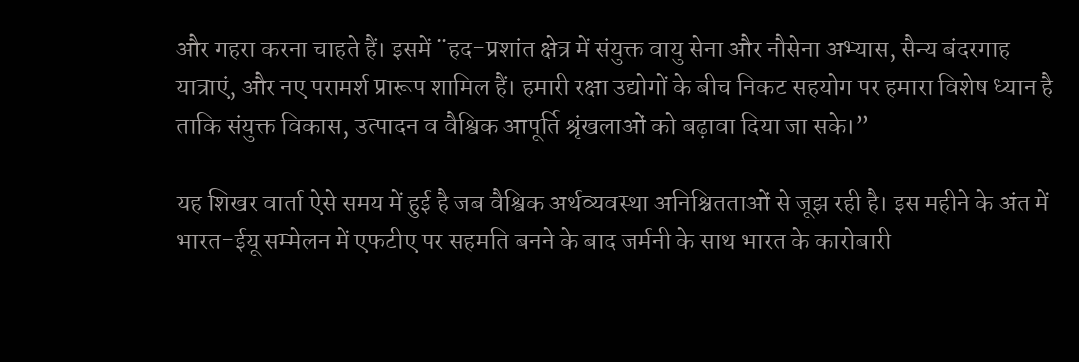और गहरा करना चाहते हैं। इसमें ¨हद-प्रशांत क्षेत्र में संयुक्त वायु सेना और नौसेना अभ्यास, सैन्य बंदरगाह यात्राएं, और नए परामर्श प्रारूप शामिल हैं। हमारी रक्षा उद्योगों के बीच निकट सहयोग पर हमारा विशेष ध्यान है ताकि संयुक्त विकास, उत्पादन व वैश्विक आपूर्ति श्रृंखलाओं को बढ़ावा दिया जा सके।”

यह शिखर वार्ता ऐसे समय में हुई है जब वैश्विक अर्थव्यवस्था अनिश्चितताओं से जूझ रही है। इस महीने के अंत में भारत-ईयू सम्मेलन में एफटीए पर सहमति बनने के बाद जर्मनी के साथ भारत के कारोबारी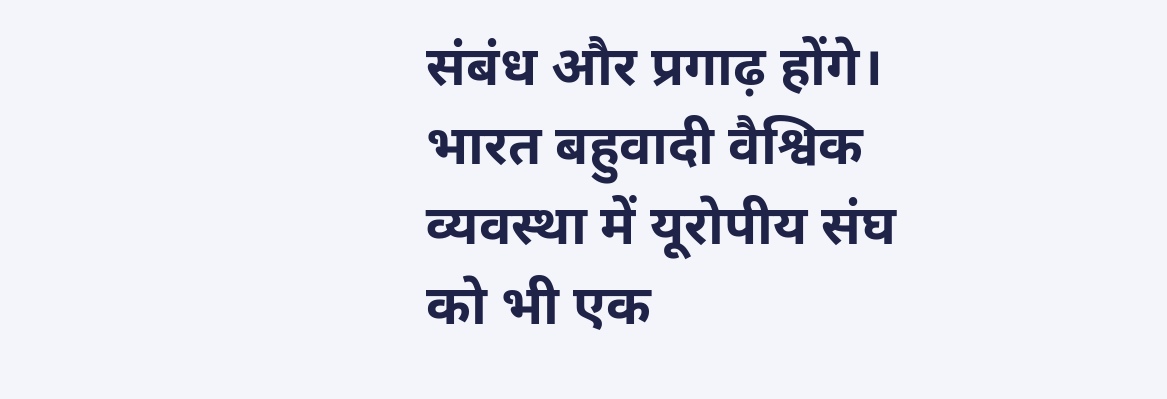संबंध और प्रगाढ़ होंगे। भारत बहुवादी वैश्विक व्यवस्था में यूरोपीय संघ को भी एक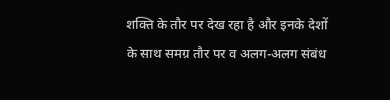शक्ति के तौर पर देख रहा है और इनके देशों के साथ समग्र तौर पर व अलग-अलग संबंध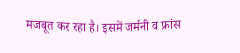मजबूत कर रहा है। इसमें जर्मनी व फ्रांस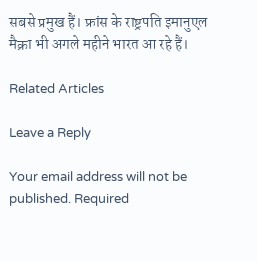सबसे प्रमुख हैं। फ्रांस के राष्ट्रपति इमानुएल मैक्रा भी अगले महीने भारत आ रहे हैं।

Related Articles

Leave a Reply

Your email address will not be published. Required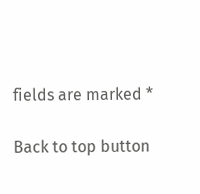fields are marked *

Back to top button